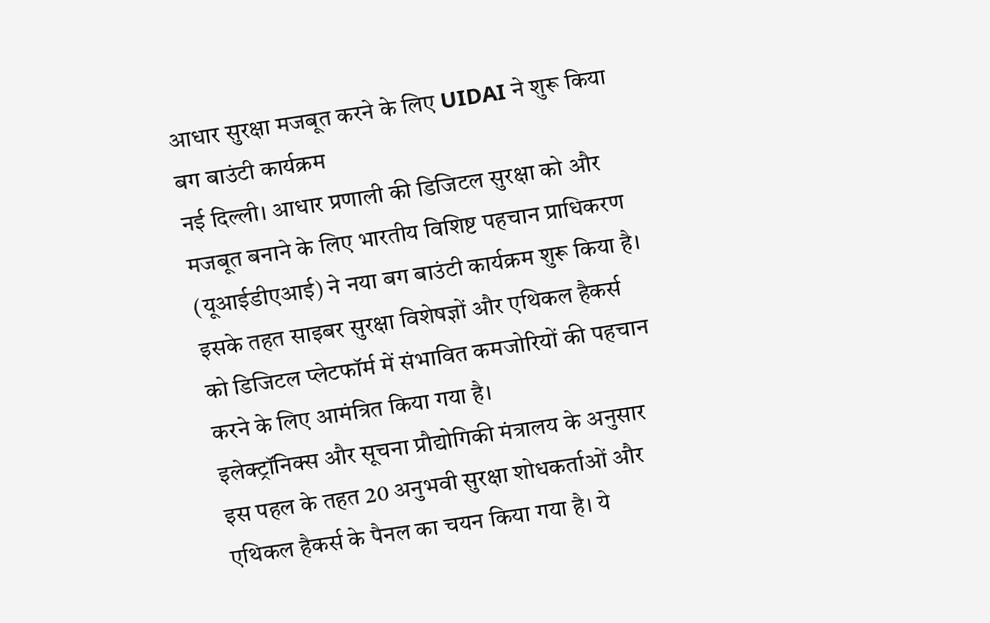आधार सुरक्षा मजबूत करने के लिए UIDAI ने शुरू किया बग बाउंटी कार्यक्रम
नई दिल्ली। आधार प्रणाली की डिजिटल सुरक्षा को और मजबूत बनाने के लिए भारतीय विशिष्ट पहचान प्राधिकरण (यूआईडीएआई) ने नया बग बाउंटी कार्यक्रम शुरू किया है। इसके तहत साइबर सुरक्षा विशेषज्ञों और एथिकल हैकर्स को डिजिटल प्लेटफॉर्म में संभावित कमजोरियों की पहचान करने के लिए आमंत्रित किया गया है।
इलेक्ट्रॉनिक्स और सूचना प्रौद्योगिकी मंत्रालय के अनुसार इस पहल के तहत 20 अनुभवी सुरक्षा शोधकर्ताओं और एथिकल हैकर्स के पैनल का चयन किया गया है। ये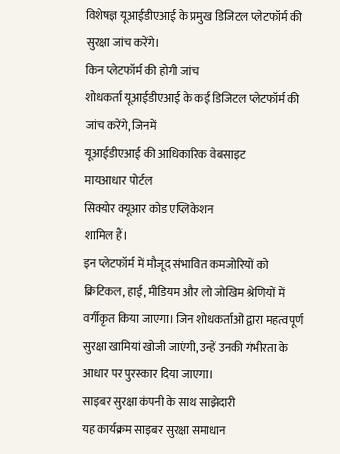विशेषज्ञ यूआईडीएआई के प्रमुख डिजिटल प्लेटफॉर्म की सुरक्षा जांच करेंगे।
किन प्लेटफॉर्म की होगी जांच
शोधकर्ता यूआईडीएआई के कई डिजिटल प्लेटफॉर्म की जांच करेंगे, जिनमें
यूआईडीएआई की आधिकारिक वेबसाइट
मायआधार पोर्टल
सिक्योर क्यूआर कोड एप्लिकेशन
शामिल हैं।
इन प्लेटफॉर्म में मौजूद संभावित कमजोरियों को क्रिटिकल, हाई, मीडियम और लो जोखिम श्रेणियों में वर्गीकृत किया जाएगा। जिन शोधकर्ताओं द्वारा महत्वपूर्ण सुरक्षा खामियां खोजी जाएंगी, उन्हें उनकी गंभीरता के आधार पर पुरस्कार दिया जाएगा।
साइबर सुरक्षा कंपनी के साथ साझेदारी
यह कार्यक्रम साइबर सुरक्षा समाधान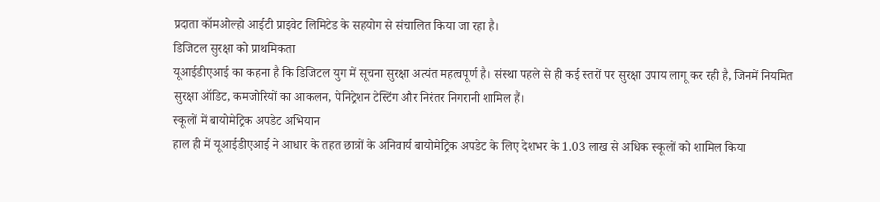प्रदाता कॉमओल्हो आईटी प्राइवेट लिमिटेड के सहयोग से संचालित किया जा रहा है।
डिजिटल सुरक्षा को प्राथमिकता
यूआईडीएआई का कहना है कि डिजिटल युग में सूचना सुरक्षा अत्यंत महत्वपूर्ण है। संस्था पहले से ही कई स्तरों पर सुरक्षा उपाय लागू कर रही है, जिनमें नियमित सुरक्षा ऑडिट, कमजोरियों का आकलन, पेनिट्रेशन टेस्टिंग और निरंतर निगरानी शामिल हैं।
स्कूलों में बायोमेट्रिक अपडेट अभियान
हाल ही में यूआईडीएआई ने आधार के तहत छात्रों के अनिवार्य बायोमेट्रिक अपडेट के लिए देशभर के 1.03 लाख से अधिक स्कूलों को शामिल किया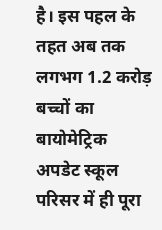है। इस पहल के तहत अब तक लगभग 1.2 करोड़ बच्चों का बायोमेट्रिक अपडेट स्कूल परिसर में ही पूरा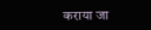कराया जा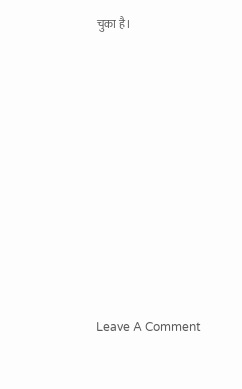चुका है।










Leave A Comment